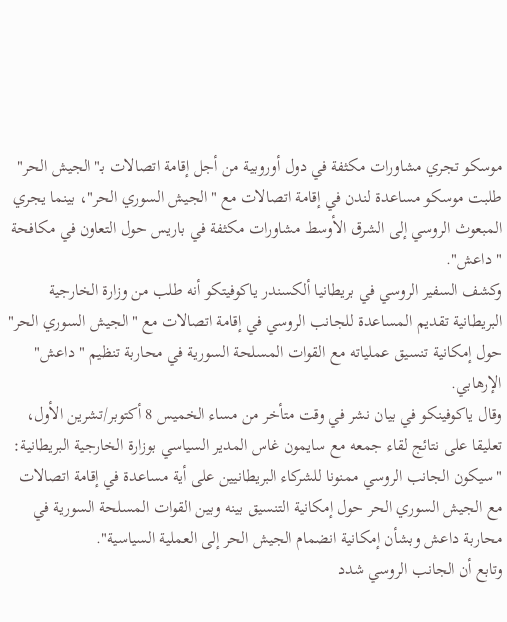موسكو تجري مشاورات مكثفة في دول أوروبية من أجل إقامة اتصالات بـ"الجيش الحر"
طلبت موسكو مساعدة لندن في إقامة اتصالات مع "الجيش السوري الحر"، بينما يجري المبعوث الروسي إلى الشرق الأوسط مشاورات مكثفة في باريس حول التعاون في مكافحة "داعش".
وكشف السفير الروسي في بريطانيا ألكسندر ياكوفيتكو أنه طلب من وزارة الخارجية البريطانية تقديم المساعدة للجانب الروسي في إقامة اتصالات مع "الجيش السوري الحر" حول إمكانية تنسيق عملياته مع القوات المسلحة السورية في محاربة تنظيم "داعش" الإرهابي.
وقال ياكوفينكو في بيان نشر في وقت متأخر من مساء الخميس 8 أكتوبر/تشرين الأول، تعليقا على نتائج لقاء جمعه مع سايمون غاس المدير السياسي بوزارة الخارجية البريطانية: "سيكون الجانب الروسي ممنونا للشركاء البريطانيين على أية مساعدة في إقامة اتصالات مع الجيش السوري الحر حول إمكانية التنسيق بينه وبين القوات المسلحة السورية في محاربة داعش وبشأن إمكانية انضمام الجيش الحر إلى العملية السياسية".
وتابع أن الجانب الروسي شدد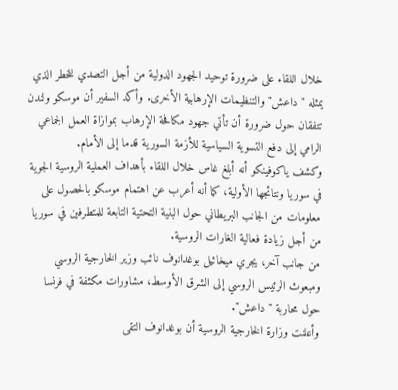خلال اللقاء على ضرورة توحيد الجهود الدولية من أجل التصدي للخطر الذي يمثله "داعش" والتنظيمات الإرهابية الأخرى. وأكد السفير أن موسكو ولندن تتفقان حول ضرورة أن تأتي جهود مكافحة الإرهاب بموازاة العمل الجماعي الرامي إلى دفع التسوية السياسية للأزمة السورية قدما إلى الأمام.
وكشف ياكوفينكو أنه أبلغ غاس خلال اللقاء بأهداف العملية الروسية الجوية في سوريا ونتائجها الأولية، كما أنه أعرب عن اهتمام موسكو بالحصول على معلومات من الجانب البريطاني حول البنية التحتية التابعة للمتطرفين في سوريا من أجل زيادة فعالية الغارات الروسية.
من جانب آخر، يجري ميخائيل بوغدانوف نائب وزير الخارجية الروسي ومبعوث الرئيس الروسي إلى الشرق الأوسط، مشاورات مكثفة في فرنسا حول محاربة "داعش".
وأعلنت وزارة الخارجية الروسية أن بوغدانوف التقى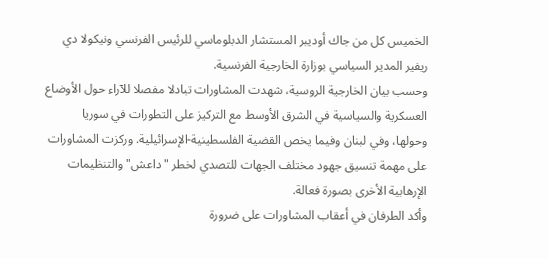الخميس كل من جاك أوديبر المستشار الدبلوماسي للرئيس الفرنسي ونيكولا دي ريفير المدير السياسي بوزارة الخارجية الفرنسية.
وحسب بيان الخارجية الروسية، شهدت المشاورات تبادلا مفصلا للآراء حول الأوضاع العسكرية والسياسية في الشرق الأوسط مع التركيز على التطورات في سوريا وحولها، وفي لبنان وفيما يخص القضية الفلسطينية-الإسرائيلية. وركزت المشاورات على مهمة تنسيق جهود مختلف الجهات للتصدي لخطر "داعش" والتنظيمات الإرهابية الأخرى بصورة فعالة.
وأكد الطرفان في أعقاب المشاورات على ضرورة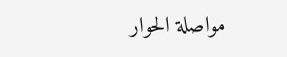مواصلة الحوار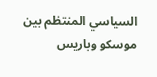السياسي المنتظم بين موسكو وباريس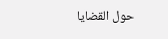حول القضايا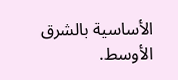الأساسية بالشرق الأوسط.